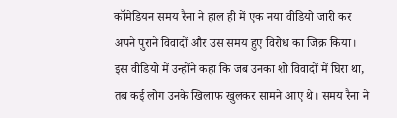कॉमेडियन समय रैना ने हाल ही में एक नया वीडियो जारी कर अपने पुराने विवादों और उस समय हुए विरोध का जिक्र किया। इस वीडियो में उन्होंने कहा कि जब उनका शो विवादों में घिरा था, तब कई लोग उनके खिलाफ खुलकर सामने आए थे। समय रैना ने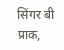सिंगर बी प्राक,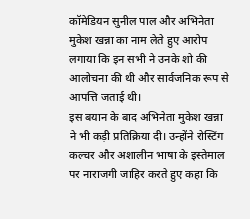कॉमेडियन सुनील पाल और अभिनेता मुकेश खन्ना का नाम लेते हुए आरोप लगाया कि इन सभी ने उनके शो की आलोचना की थी और सार्वजनिक रूप से आपत्ति जताई थी।
इस बयान के बाद अभिनेता मुकेश खन्ना ने भी कड़ी प्रतिक्रिया दी। उन्होंने रोस्टिंग कल्चर और अशालीन भाषा के इस्तेमाल पर नाराजगी जाहिर करते हुए कहा कि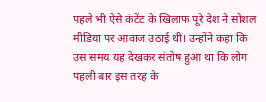पहले भी ऐसे कंटेंट के खिलाफ पूरे देश ने सोशल मीडिया पर आवाज उठाई थी। उन्होंने कहा कि उस समय यह देखकर संतोष हुआ था कि लोग पहली बार इस तरह के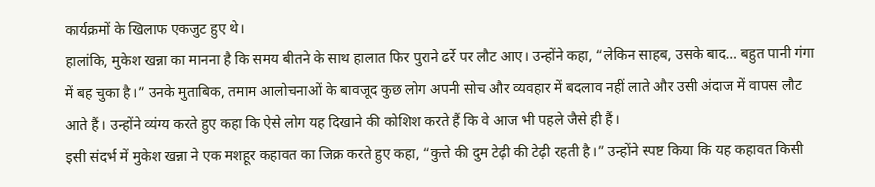कार्यक्रमों के खिलाफ एकजुट हुए थे।
हालांकि, मुकेश खन्ना का मानना है कि समय बीतने के साथ हालात फिर पुराने ढर्रे पर लौट आए। उन्होंने कहा, “लेकिन साहब, उसके बाद… बहुत पानी गंगा में बह चुका है।” उनके मुताबिक, तमाम आलोचनाओं के बावजूद कुछ लोग अपनी सोच और व्यवहार में बदलाव नहीं लाते और उसी अंदाज में वापस लौट आते हैं। उन्होंने व्यंग्य करते हुए कहा कि ऐसे लोग यह दिखाने की कोशिश करते हैं कि वे आज भी पहले जैसे ही हैं।
इसी संदर्भ में मुकेश खन्ना ने एक मशहूर कहावत का जिक्र करते हुए कहा, “कुत्ते की दुम टेढ़ी की टेढ़ी रहती है।” उन्होंने स्पष्ट किया कि यह कहावत किसी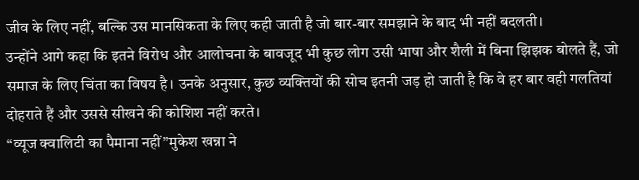जीव के लिए नहीं, बल्कि उस मानसिकता के लिए कही जाती है जो बार-बार समझाने के बाद भी नहीं बदलती।
उन्होंने आगे कहा कि इतने विरोध और आलोचना के बावजूद भी कुछ लोग उसी भाषा और शैली में बिना झिझक बोलते हैं, जो समाज के लिए चिंता का विषय है। उनके अनुसार, कुछ व्यक्तियों की सोच इतनी जड़ हो जाती है कि वे हर बार वही गलतियां दोहराते हैं और उससे सीखने की कोशिश नहीं करते।
“व्यूज क्वालिटी का पैमाना नहीं”मुकेश खन्ना ने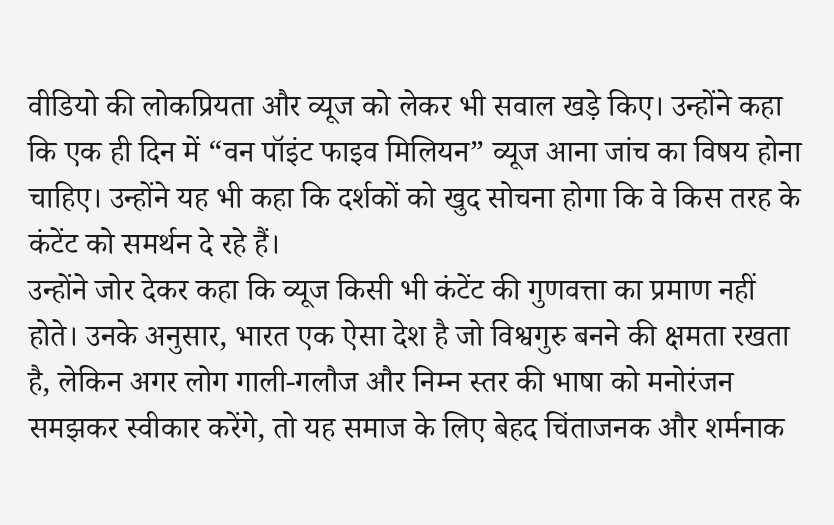वीडियो की लोकप्रियता और व्यूज को लेकर भी सवाल खड़े किए। उन्होंने कहा कि एक ही दिन में “वन पॉइंट फाइव मिलियन” व्यूज आना जांच का विषय होना चाहिए। उन्होंने यह भी कहा कि दर्शकों को खुद सोचना होगा कि वे किस तरह के कंटेंट को समर्थन दे रहे हैं।
उन्होंने जोर देकर कहा कि व्यूज किसी भी कंटेंट की गुणवत्ता का प्रमाण नहीं होते। उनके अनुसार, भारत एक ऐसा देश है जो विश्वगुरु बनने की क्षमता रखता है, लेकिन अगर लोग गाली-गलौज और निम्न स्तर की भाषा को मनोरंजन समझकर स्वीकार करेंगे, तो यह समाज के लिए बेहद चिंताजनक और शर्मनाक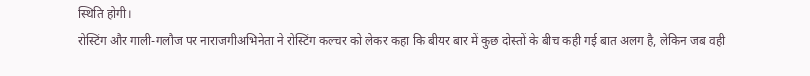स्थिति होगी।
रोस्टिंग और गाली-गलौज पर नाराजगीअभिनेता ने रोस्टिंग कल्चर को लेकर कहा कि बीयर बार में कुछ दोस्तों के बीच कही गई बात अलग है, लेकिन जब वही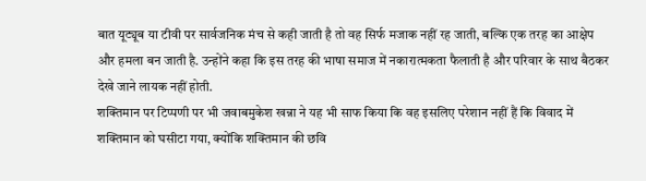बात यूट्यूब या टीवी पर सार्वजनिक मंच से कही जाती है तो वह सिर्फ मजाक नहीं रह जाती, बल्कि एक तरह का आक्षेप और हमला बन जाती है. उन्होंने कहा कि इस तरह की भाषा समाज में नकारात्मकता फैलाती है और परिवार के साथ बैठकर देखे जाने लायक नहीं होती.
शक्तिमान पर टिप्पणी पर भी जवाबमुकेश खन्ना ने यह भी साफ किया कि वह इसलिए परेशान नहीं हैं कि विवाद में शक्तिमान को घसीटा गया, क्योंकि शक्तिमान की छवि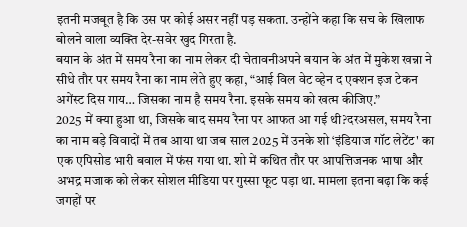इतनी मजबूत है कि उस पर कोई असर नहीं पड़ सकता. उन्होंने कहा कि सच के खिलाफ बोलने वाला व्यक्ति देर-सवेर खुद गिरता है.
बयान के अंत में समय रैना का नाम लेकर दी चेतावनीअपने बयान के अंत में मुकेश खन्ना ने सीधे तौर पर समय रैना का नाम लेते हुए कहा, “आई विल वेट व्हेन द एक्शन इज टेकन अगेंस्ट दिस गाय… जिसका नाम है समय रैना. इसके समय को खत्म कीजिए.”
2025 में क्या हुआ था, जिसके बाद समय रैना पर आफत आ गई थी?दरअसल, समय रैना का नाम बड़े विवादों में तब आया था जब साल 2025 में उनके शो ‘इंडियाज गॉट लेटेंट' का एक एपिसोड भारी बवाल में फंस गया था. शो में कथित तौर पर आपत्तिजनक भाषा और अभद्र मजाक को लेकर सोशल मीडिया पर गुस्सा फूट पड़ा था. मामला इतना बढ़ा कि कई जगहों पर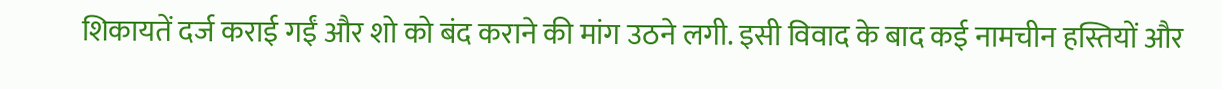शिकायतें दर्ज कराई गईं और शो को बंद कराने की मांग उठने लगी. इसी विवाद के बाद कई नामचीन हस्तियों और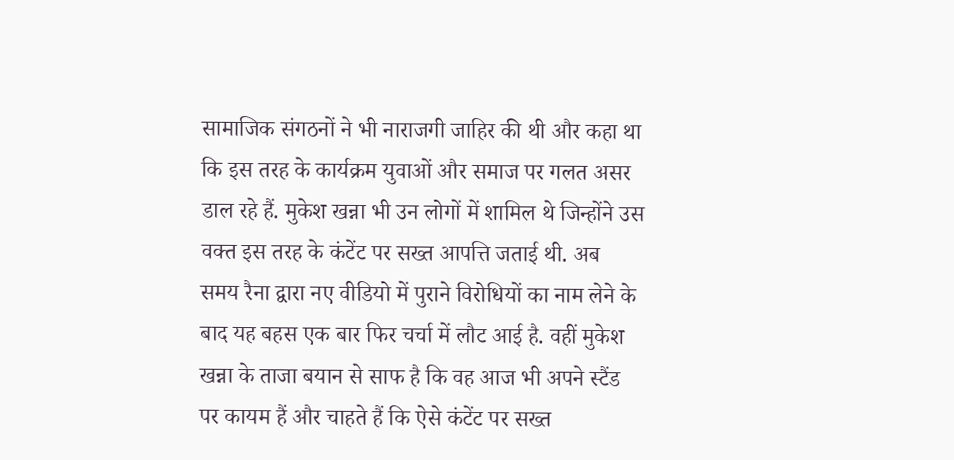सामाजिक संगठनों ने भी नाराजगी जाहिर की थी और कहा था कि इस तरह के कार्यक्रम युवाओं और समाज पर गलत असर डाल रहे हैं. मुकेश खन्ना भी उन लोगों में शामिल थे जिन्होंने उस वक्त इस तरह के कंटेंट पर सख्त आपत्ति जताई थी. अब समय रैना द्वारा नए वीडियो में पुराने विरोधियों का नाम लेने के बाद यह बहस एक बार फिर चर्चा में लौट आई है. वहीं मुकेश खन्ना के ताजा बयान से साफ है कि वह आज भी अपने स्टैंड पर कायम हैं और चाहते हैं कि ऐसे कंटेंट पर सख्त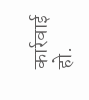कार्रवाई हो.